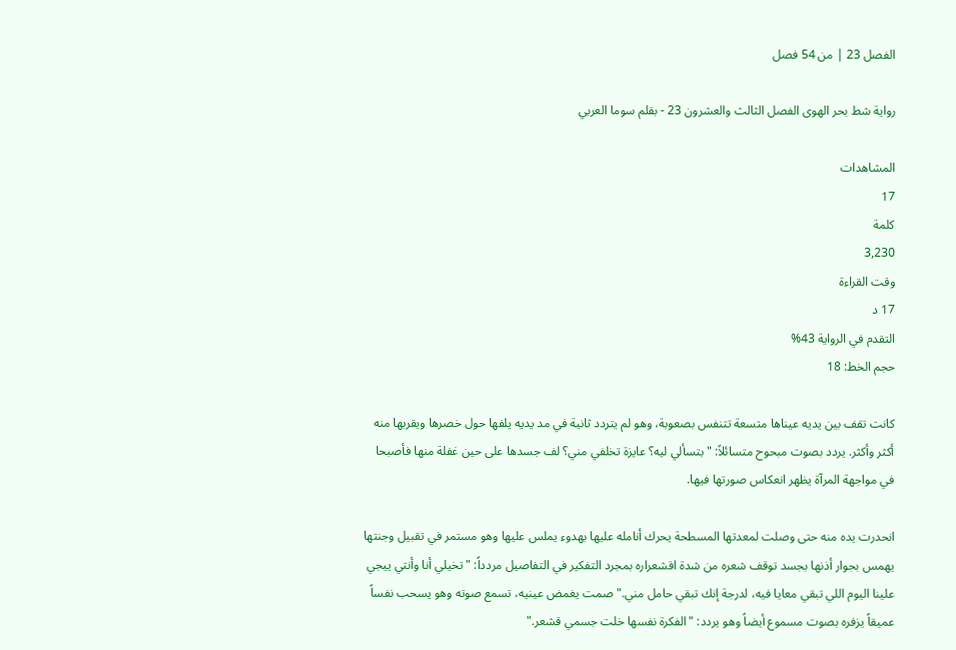الفصل 23 | من 54 فصل

رواية شط بحر الهوى الفصل الثالث والعشرون 23 - بقلم سوما العربي

المشاهدات
17
كلمة
3,230
وقت القراءة
17 د
التقدم في الرواية 43%
حجم الخط: 18

كانت تقف بين يديه عيناها متسعة تتنفس بصعوبة، وهو لم يتردد ثانية في مد يديه يلفها حول خصرها ويقربها منه أكثر وأكثر. يردد بصوت مبحوح متسائلاً: "بتسألي ليه؟ عايزة تخلفي مني؟ لف جسدها على حين غفلة منها فأصبحا في مواجهة المرآة يظهر انعكاس صورتها فيها.

انحدرت يده منه حتى وصلت لمعدتها المسطحة يحرك أنامله عليها بهدوء يملس عليها وهو مستمر في تقبيل وجنتها يهمس بجوار أذنها بجسد توقف شعره من شدة اقشعراره بمجرد التفكير في التفاصيل مردداً: "تخيلي أنا وأنتي ييجي علينا اليوم اللي تبقي معايا فيه، لدرجة إنك تبقي حامل مني." صمت يغمض عينيه، تسمع صوته وهو يسحب نفساً عميقاً يزفره بصوت مسموع أيضاً وهو يردد: "الفكرة نفسها خلت جسمي قشعر."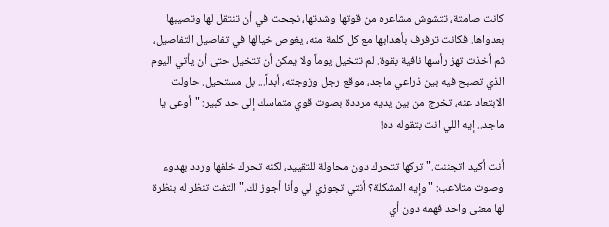كانت صامتة، تتشوش مشاعره من قوتها وشدتها، نجحت في أن تنتقل لها وتصيبها بعدواها. فكانت ترفرف بأهدابها مع كل كلمة منه، يغوص خيالها في تفاصيل التفاصيل، ثم أخذت تهز رأسها نافية بقوة. لم تتخيل يوماً ولا يمكن أن تتخيل حتى أن يأتي اليوم الذي تصبح فيه بين ذراعي ماجد، موقع رجل وزوجته، أبداً... بل مستحيل. حاولت الابتعاد عنه، تخرج من بين يديه مرددة بصوت قوي متماسك إلى حد كبير: "أوعى يا ماجد.. إيه اللي انت بتقوله ده!

أنت أكيد اتجننت." تركها تتحرك دون محاولة للتقييد، لكنه تحرك خلفها وردد بهدوء وصوت متلاعب: "وإيه المشكلة؟ أنتي تجوزي لي وأنا أجوز لك." التفت تنظر له بنظرة لها معنى واحد فهمه دون أي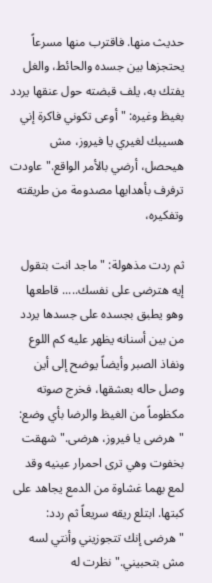حديث منها. فاقترب منها مسرعاً يحتجزها بين جسده والحائط، والغل يفتك به، يلف قبضته حول عنقها يردد بغيظ وغيره: "أوعى تكوني فاكرة إني هسيبك لغيري يا فيروز، مش هيحصل، أرضي بالأمر الواقع." عاودت ترفرف بأهدابها مصدومة من طريقته وتفكيره،

ثم ردت مذهولة: "ماجد انت بتقول إيه هترضى على نفسك..... قاطعها وهو يطبق بجسده على جسدها يردد من بين أسنانه يظهر عليه كم اللوع ونفاذ الصبر وأيضاً يوضح إلى أين وصل حاله بعشقها، فخرج صوته مكظوماً من الغيظ والرضا بأي وضع: "هرضى يا فيروز، هرضى." شهقت بخفوت وهي ترى احمرار عينيه وقد لمع بهما غشاوة من الدمع يجاهد على كبتها. ابتلع ريقه سريعاً ثم ردد: "هرضى إنك تتجوزيني وأنتي لسه مش بتحبيني." نظرت له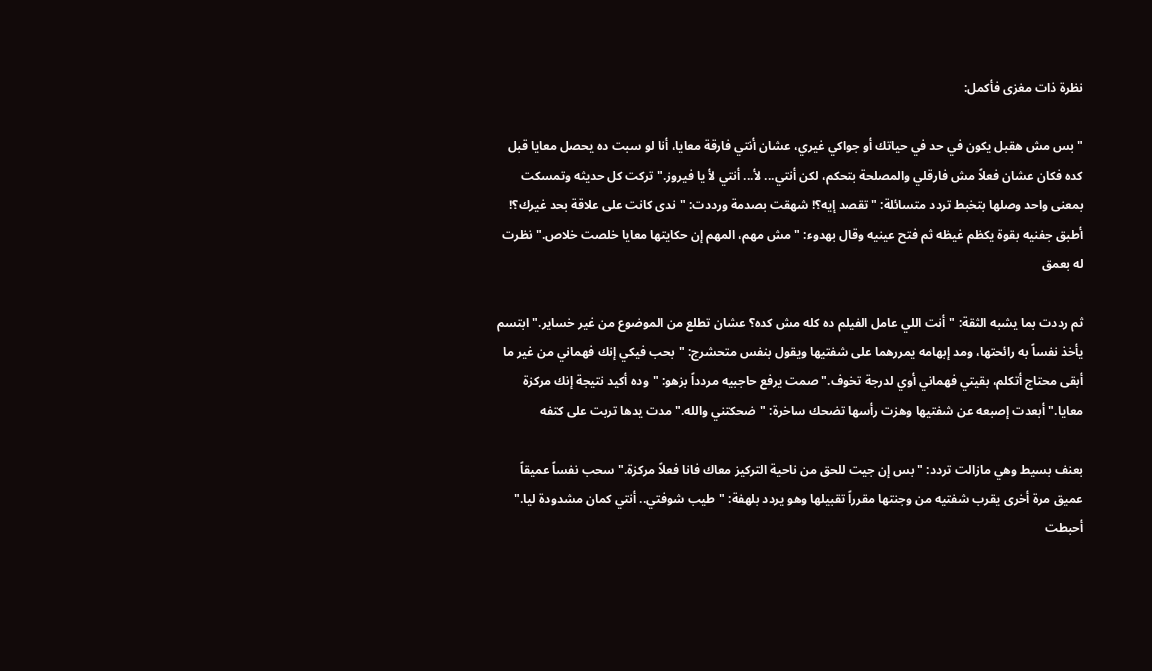نظرة ذات مغزى فأكمل:

"بس مش هقبل يكون في حد في حياتك أو جواكي غيري، عشان أنتي فارقة معايا، أنا لو سبت ده يحصل معايا قبل كده فكان عشان فعلاً مش فارقلي والمصلحة بتحكم، لكن أنتي... لأ... أنتي لأ يا فيروز." تركت كل حديثه وتمسكت بمعنى واحد وصلها بتخبط تردد متسائلة: "تقصد إيه؟! شهقت بصدمة ورددت: "ندى كانت على علاقة بحد غيرك؟! أطبق جفنيه بقوة يكظم غيظه ثم فتح عينيه وقال بهدوء: "مش مهم، المهم إن حكايتها معايا خلصت خلاص." نظرت له بعمق

ثم رددت بما يشبه الثقة: "أنت اللي عامل الفيلم ده كله مش كده؟ عشان تطلع من الموضوع من غير خساير." ابتسم يأخذ نفساً به رائحتها، ومد إبهامه يمررهما على شفتيها ويقول بنفس متحشرج: "بحب فيكي إنك فهماني من غير ما أبقى محتاج أتكلم، بقيتي فهماني أوي لدرجة تخوف." صمت يرفع حاجبيه مردداً بزهو: "وده أكيد نتيجة إنك مركزة معايا." أبعدت إصبعه عن شفتيها وهزت رأسها تضحك ساخرة: "ضحكتني والله." مدت يدها تربت على كتفه

بعنف بسيط وهي مازالت تردد: "بس إن جيت للحق من ناحية التركيز معاك فانا فعلاً مركزة." سحب نفساً عميقاً عميق مرة أخرى يقرب شفتيه من وجنتها مقرراً تقبيلها وهو يردد بلهفة: "طيب شوفتي.. أنتي كمان مشدودة ليا." أحبطت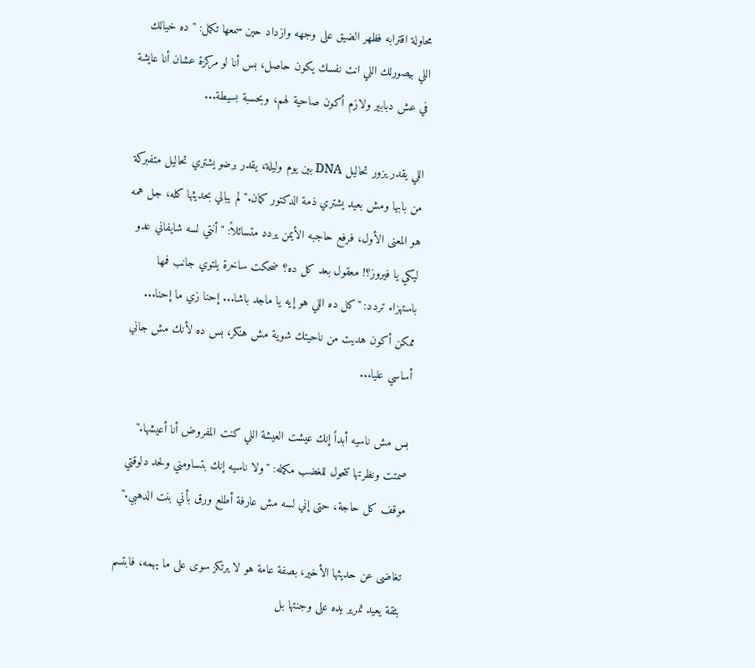محاولة اقترابه فظهر الضيق على وجهه وازداد حين سمعها تكمل: "ده خيالك اللي بيصورلك اللي انت نفسك يكون حاصل، بس أنا لو مركزة عشان أنا عايشة في عش دبابير ولازم أكون صاحية لهم، وبحسبة بسيطة...

اللي يقدر يزور تحاليل DNA بين يوم وليلة، يقدر برضو يشتري تحاليل متفبركة من بابها ومش بعيد يشتري ذمة الدكتور كمان." لم يبالي بحديثها كله، جل همه هو المعنى الأول، فرفع حاجبه الأيمن يردد متسائلاً: "أنتي لسه شايفاني عدو ليكي يا فيروز؟! معقول بعد كل ده؟ ضحكت ساخرة يلتوي جانب فمها باستهزاء تردد: "كل ده اللي هو إيه يا ماجد باشا... إحنا زي ما إحنا... ممكن أكون هديت من ناحيتك شوية مش هنكر، بس ده لأنك مش جاني أساسي عليا...

بس مش ناسيه أبداً إنك عيشت العيشة اللي كنت المفروض أنا أعيشها." صمتت ونظرتها تتحول للغضب مكمله: "ولا ناسيه إنك بتساومني ولحد دلوقتي موقف كل حاجة، حتى إني لسه مش عارفة أطلع ورق بأني بنت الدهبي."

تغاضى عن حديثها الأخير، بصفة عامة هو لا يرتكز سوى على ما يهمه، فابتسم بثقة يعيد تمرير يده على وجنتها بل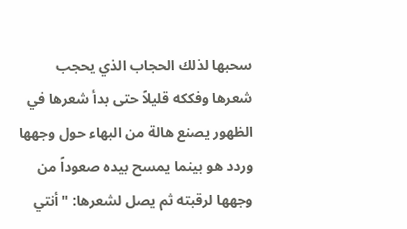سحبها لذلك الحجاب الذي يحجب شعرها وفككه قليلاً حتى بدأ شعرها في الظهور يصنع هالة من البهاء حول وجهها وردد هو بينما يمسح بيده صعوداً من وجهها لرقبته ثم يصل لشعرها: "أنتي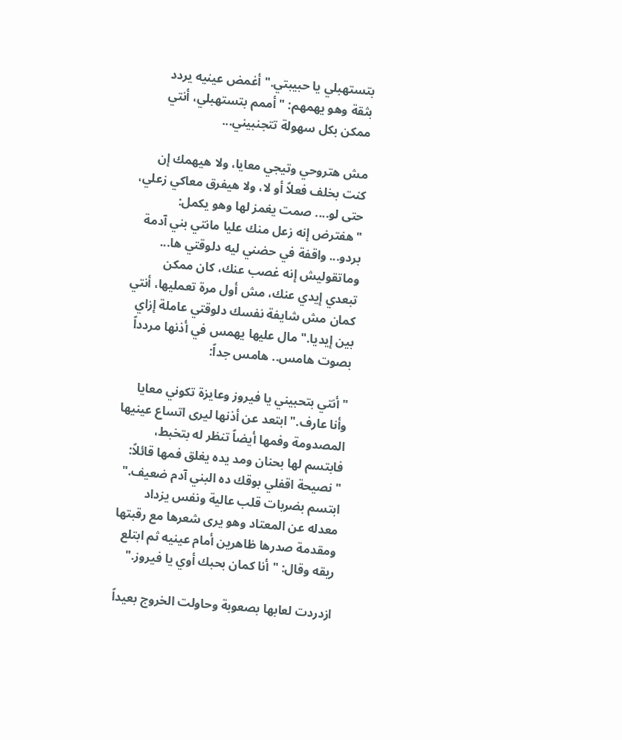بتستهبلي يا حبيبتي." أغمض عينيه يردد بثقة وهو يهمهم: "أممم بتستهبلي، أنتي ممكن بكل سهولة تتجنبيني...

مش هتروحي وتيجي معايا، ولا هيهمك إن كنت بخلف فعلاً أو لا، ولا هيفرق معاكي زعلي، حتى لو.... صمت يغمز لها وهو يكمل: "هفترض إنه زعل منك عليا مانتي بني آدمة بردو... واقفة في حضني ليه دلوقتي ها... وماتقوليش إنه غصب عنك، كان ممكن تبعدي إيدي عنك، مش أول مرة تعمليها، أنتي كمان مش شايفة نفسك دلوقتي عاملة إزاي بين إيديا." مال عليها يهمس في أذنها مردداً بصوت هامس.. هامس جداً:

"أنتي بتحبيني يا فيروز وعايزة تكوني معايا وأنا عارف." ابتعد عن أذنها ليرى اتساع عينيها المصدومة وفمها أيضاً تنظر له بتخبط، فابتسم لها بحنان ومد يده يغلق فمها قائلاً: "نصيحة اقفلي بوقك ده البني آدم ضعيف." ابتسم بضربات قلب عالية ونفس يزداد معدله عن المعتاد وهو يرى شعرها مع رقبتها ومقدمة صدرها ظاهرين أمام عينيه ثم ابتلع ريقه وقال: "أنا كمان بحبك أوي يا فيروز."

ازدردت لعابها بصعوبة وحاولت الخروج بعيداً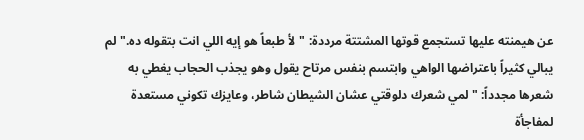عن هيمنته عليها تستجمع قوتها المشتتة مرددة: "لأ طبعاً هو إيه اللي انت بتقوله ده." لم يبالي كثيراً باعتراضها الواهي وابتسم بنفس مرتاح يقول وهو يجذب الحجاب يغطي به شعرها مجدداً: "لمي شعرك دلوقتي عشان الشيطان شاطر، وعايزك تكوني مستعدة لمفاجأة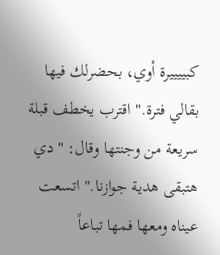كبييييرة أوي، بحضرلك فيها بقالي فترة." اقترب يخطف قبلة سريعة من وجنتها وقال: "دي هتبقى هدية جوازنا." اتسعت عيناه ومعها فمها تباعاً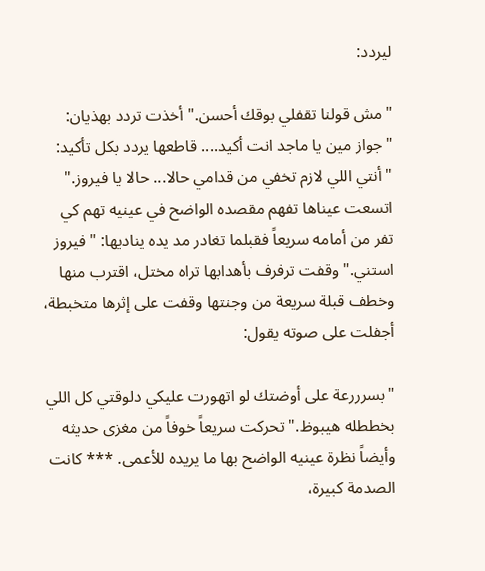ليردد:

"مش قولنا تقفلي بوقك أحسن." أخذت تردد بهذيان: "جواز مين يا ماجد انت أكيد.... قاطعها يردد بكل تأكيد: "أنتي اللي لازم تخفي من قدامي حالا... حالا يا فيروز." اتسعت عيناها تفهم مقصده الواضح في عينيه تهم كي تفر من أمامه سريعاً فقبلما تغادر مد يده يناديها: "فيروز استني." وقفت ترفرف بأهدابها تراه مختل، اقترب منها وخطف قبلة سريعة من وجنتها وقفت على إثرها متخبطة، أجفلت على صوته يقول:

"بسرررعة على أوضتك لو اتهورت عليكي دلوقتي كل اللي بخططله هيبوظ." تحركت سريعاً خوفاً من مغزى حديثه وأيضاً نظرة عينيه الواضح بها ما يريده للأعمى. *** كانت الصدمة كبيرة،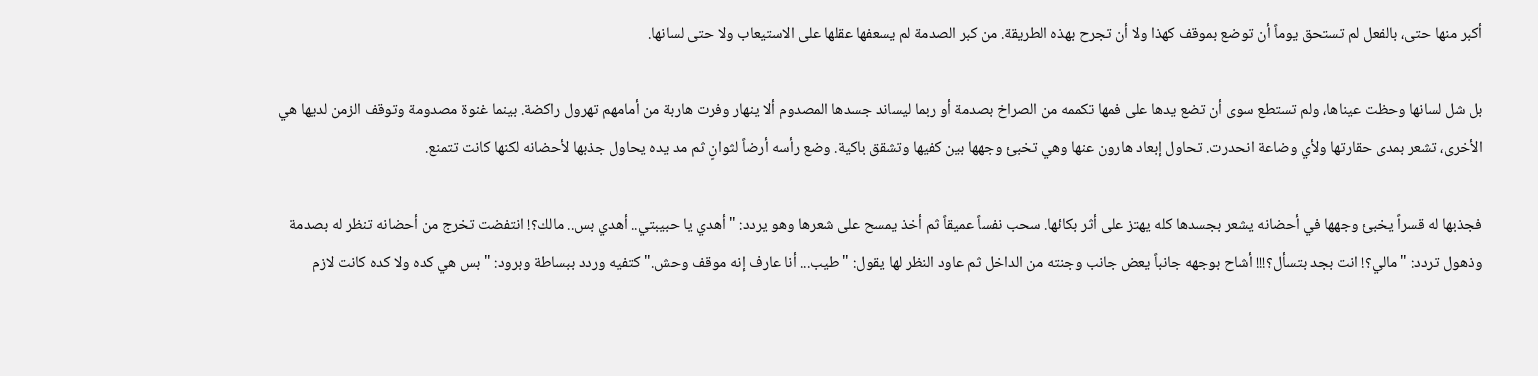أكبر منها حتى، بالفعل لم تستحق يوماً أن توضع بموقف كهذا ولا أن تجرح بهذه الطريقة. من كبر الصدمة لم يسعفها عقلها على الاستيعاب ولا حتى لسانها.

بل شل لسانها وحظت عيناها، ولم تستطع سوى أن تضع يدها على فمها تكممه من الصراخ بصدمة أو ربما ليساند جسدها المصدوم ألا ينهار وفرت هاربة من أمامهم تهرول راكضة. بينما غنوة مصدومة وتوقف الزمن لديها هي الأخرى، تشعر بمدى حقارتها ولأي وضاعة انحدرت. تحاول إبعاد هارون عنها وهي تخبئ وجهها بين كفيها وتشقق باكية. وضع رأسه أرضاً لثوانٍ ثم مد يده يحاول جذبها لأحضانه لكنها كانت تتمنع.

فجذبها له قسراً يخبئ وجهها في أحضانه يشعر بجسدها كله يهتز على أثر بكائها. سحب نفساً عميقاً ثم أخذ يمسح على شعرها وهو يردد: "أهدي يا حبيبتي.. أهدي بس.. مالك؟! انتفضت تخرج من أحضانه تنظر له بصدمة وذهول تردد: "مالي؟! انت بجد بتسأل؟!!! أشاح بوجهه جانباً يعض جانب وجنته من الداخل ثم عاود النظر لها يقول: "طيب... أنا عارف إنه موقف وحش." كتفيه وردد ببساطة وبرود: "بس هي كده ولا كده كانت لازم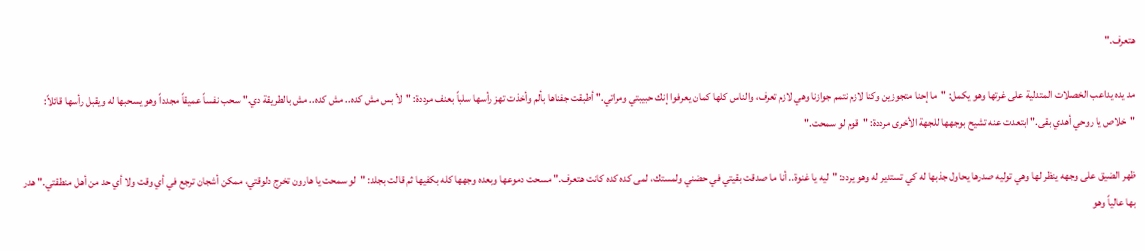هتعرف."

مد يده يداعب الخصلات المتدلية على غرتها وهو يكمل: "ما إحنا متجوزين وكنا لازم نتمم جوازنا وهي لازم تعرف، والناس كلها كمان يعرفوا إنك حبيبتي ومراتي." أطبقت جفناها بألم وأخذت تهز رأسها سلباً بعنف مرددة: "لأ بس مش كده.. مش كده.. مش بالطريقة دي." سحب نفساً عميقاً مجدداً وهو يسحبها له ويقبل رأسها قائلاً: "خلاص يا روحي أهدي بقى." ابتعدت عنه تشيح بوجهها للجهة الأخرى مرددة: "قوم لو سمحت."

ظهر الضيق على وجهه ينظر لها وهي توليه صدرها يحاول جذبها له كي تستدير له وهو يردد: "ليه يا غنوة.. أنا ما صدقت بقيتي في حضني ولمستك، لمى كده كده كانت هتعرف." مسحت دموعها وبعده وجهها كله بكفيها ثم قالت بجلد: "لو سمحت يا هارون تخرج دلوقتي، ممكن أشجان ترجع في أي وقت ولا أي حد من أهل منطقتي." هدر بها عالياً وهو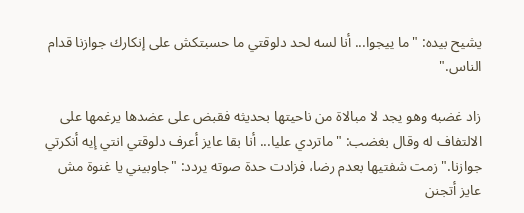يشيح بيده: "ما ييجوا... أنا لسه لحد دلوقتي ما حسبتكش على إنكارك جوازنا قدام الناس."

زاد غضبه وهو يجد لا مبالاة من ناحيتها بحديثه فقبض على عضدها يرغمها على الالتفاف له وقال بغضب: "ماتردي عليا... أنا بقا عايز أعرف دلوقتي انتي إيه أنكرتي جوازنا." زمت شفتيها بعدم رضا، فزادت حدة صوته يردد: "جاوبيني يا غنوة مش عايز أتجنن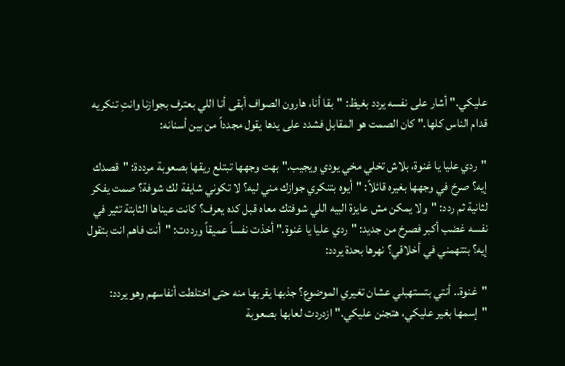عليكي." أشار على نفسه يردد بغيظ: "بقا أنا، هارون الصواف أبقى أنا اللي بعترف بجوازنا وانتِ تنكريه قدام الناس كلها." كان الصمت هو المقابل فشدد على يدها يقول مجدداً من بين أسنانه:

"ردي عليا يا غنوة، بلاش تخلي مخي يودي ويجيب." بهت وجهها تبتلع ريقها بصعوبة مرددة: "قصدك إيه؟ صرخ في وجهها بغيره قائلاً: "أيوه بتنكري جوازك مني ليه؟ لا تكوني شايفة لك شوفة؟ صمت يفكر لثانية ثم ردد: "ولا يمكن مش عايزة البيه اللي شوفتك معاه قبل كده يعرف؟ كانت عيناها الثابتة تثير في نفسه غضب أكبر فصرخ من جديد: "ردي عليا يا غنوة." أخذت نفساً عميقاً ورددت: "أنت فاهم انت بتقول إيه؟ بتتهمني في أخلاقي؟ نهرها بحدة يردد:

"غنوة.. أنتي بتستهبلي عشان تغيري الموضوع؟ جذبها يقربها منه حتى اختلطت أنفاسهم وهو يردد: "إسمها بغير عليكي، هتجنن عليكي." ازدردت لعابها بصعوبة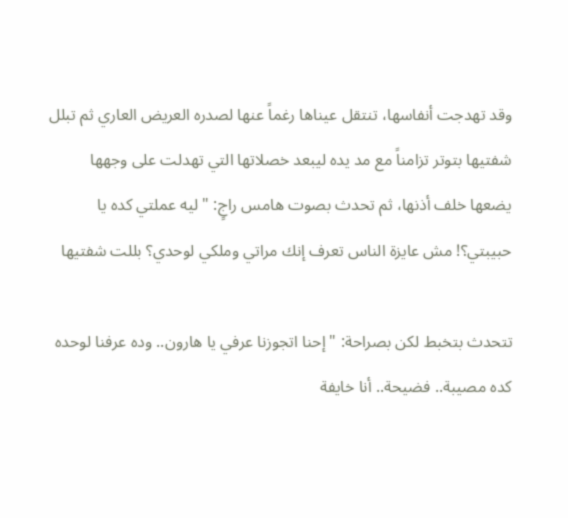وقد تهدجت أنفاسها، تنتقل عيناها رغماً عنها لصدره العريض العاري ثم تبلل شفتيها بتوتر تزامناً مع مد يده ليبعد خصلاتها التي تهدلت على وجهها يضعها خلف أذنها، ثم تحدث بصوت هامس راجٍ: "ليه عملتي كده يا حبيبتي؟! مش عايزة الناس تعرف إنك مراتي وملكي لوحدي؟ بللت شفتيها

تتحدث بتخبط لكن بصراحة: "إحنا اتجوزنا عرفي يا هارون.. وده عرفنا لوحده كده مصيبة.. فضيحة.. أنا خايفة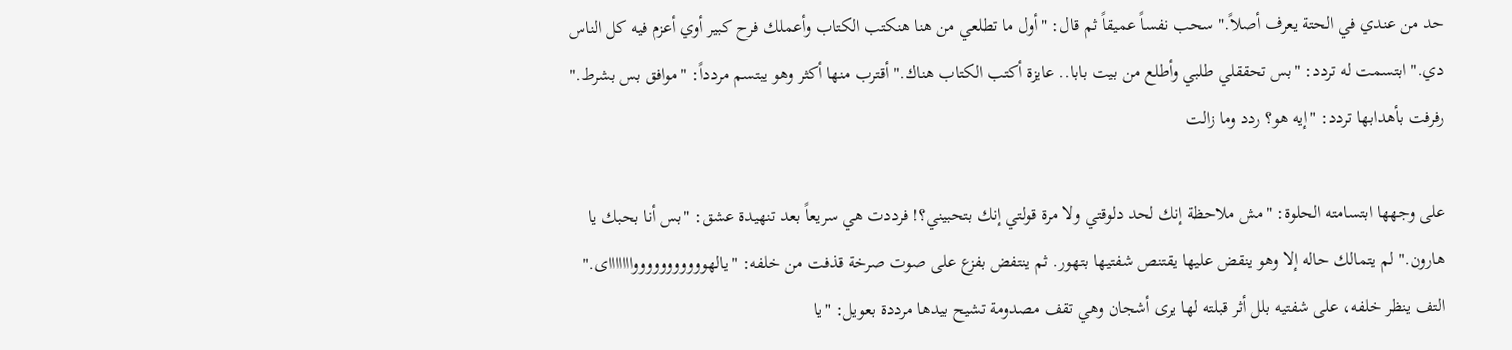حد من عندي في الحتة يعرف أصلاً." سحب نفساً عميقاً ثم قال: "أول ما تطلعي من هنا هنكتب الكتاب وأعملك فرح كبير أوي أعزم فيه كل الناس دي." ابتسمت له تردد: "بس تحققلي طلبي وأطلع من بيت بابا.. عايزة أكتب الكتاب هناك." أقترب منها أكثر وهو يبتسم مردداً: "موافق بس بشرط." رفرفت بأهدابها تردد: "إيه هو؟ ردد وما زالت

على وجهها ابتسامته الحلوة: "مش ملاحظة إنك لحد دلوقتي ولا مرة قولتي إنك بتحبيني؟! فرددت هي سريعاً بعد تنهيدة عشق: "بس أنا بحبك يا هارون." لم يتمالك حاله إلا وهو ينقض عليها يقتنص شفتيها بتهور. ثم ينتفض بفزع على صوت صرخة قذفت من خلفه: "يالهووووووووووواااااااى." التف ينظر خلفه، على شفتيه بلل أثر قبلته لها يرى أشجان وهي تقف مصدومة تشيح بيدها مرددة بعويل: "يا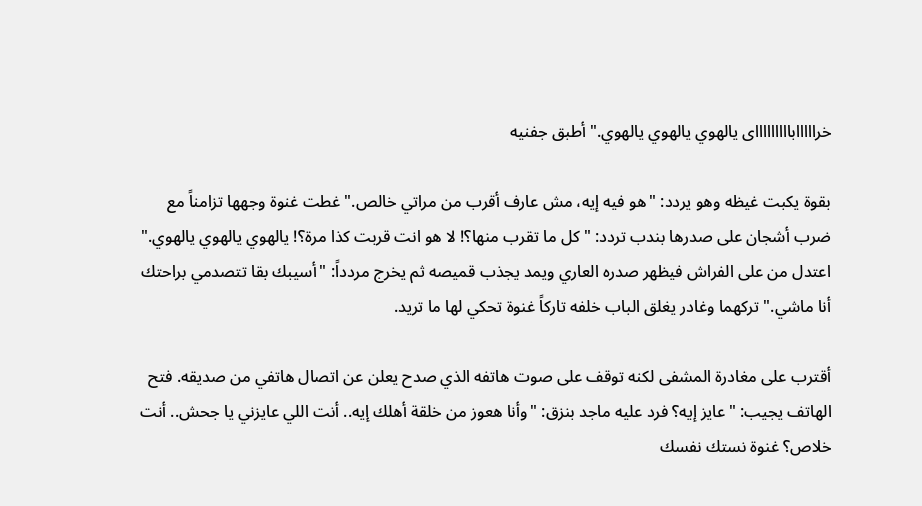خراااااباااااااااى يالهوي يالهوي يالهوي." أطبق جفنيه

بقوة يكبت غيظه وهو يردد: "هو فيه إيه، مش عارف أقرب من مراتي خالص." غطت غنوة وجهها تزامناً مع ضرب أشجان على صدرها بندب تردد: "كل ما تقرب منها؟! لا هو انت قربت كذا مرة؟! يالهوي يالهوي يالهوي." اعتدل من على الفراش فيظهر صدره العاري ويمد يجذب قميصه ثم يخرج مردداً: "أسيبك بقا تتصدمي براحتك أنا ماشي." تركهما وغادر يغلق الباب خلفه تاركاً غنوة تحكي لها ما تريد.

أقترب على مغادرة المشفى لكنه توقف على صوت هاتفه الذي صدح يعلن عن اتصال هاتفي من صديقه. فتح الهاتف يجيب: "عايز إيه؟ فرد عليه ماجد بنزق: "وأنا هعوز من خلقة أهلك إيه.. أنت اللي عايزني يا جحش.. أنت خلاص؟ غنوة نستك نفسك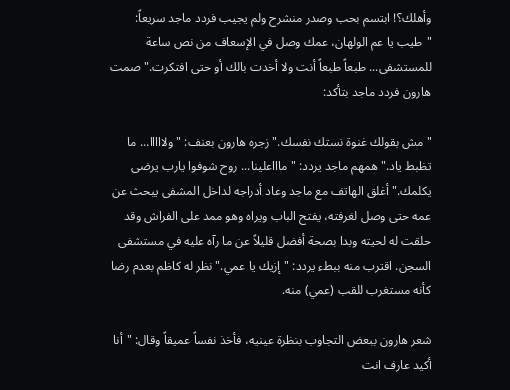وأهلك؟! ابتسم بحب وصدر منشرح ولم يجيب فردد ماجد سريعاً: "طيب يا عم الولهان، عمك وصل في الإسعاف من نص ساعة للمستشفى... طبعاً طبعاً أنت ولا أخدت بالك أو حتى افتكرت." صمت هارون فردد ماجد بتأكد:

"مش بقولك غنوة نستك نفسك." زجره هارون بعنف: "ولااااا... ما تظبط ياد." همهم ماجد يردد: "ماااعلينا... روح شوفوا يارب يرضى يكلمك." أغلق الهاتف مع ماجد وعاد أدراجه لداخل المشفى يبحث عن عمه حتى وصل لغرفته، يفتح الباب ويراه وهو ممد على الفراش وقد حلقت له لحيته وبدا بصحة أفضل قليلاً عن ما رآه عليه في مستشفى السجن. اقترب منه ببطء يردد: "إزيك يا عمي." نظر له كاظم بعدم رضا كأنه مستغرب للقب (عمي) منه.

شعر هارون ببعض التجاوب بنظرة عينيه، فأخذ نفساً عميقاً وقال: "أنا أكيد عارف انت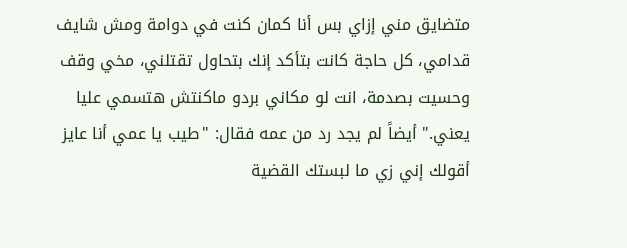متضايق مني إزاي بس أنا كمان كنت في دوامة ومش شايف قدامي، كل حاجة كانت بتأكد إنك بتحاول تقتلني، مخي وقف وحسيت بصدمة، انت لو مكاني بردو ماكنتش هتسمي عليا يعني." أيضاً لم يجد رد من عمه فقال: "طيب يا عمي أنا عايز أقولك إني زي ما لبستك القضية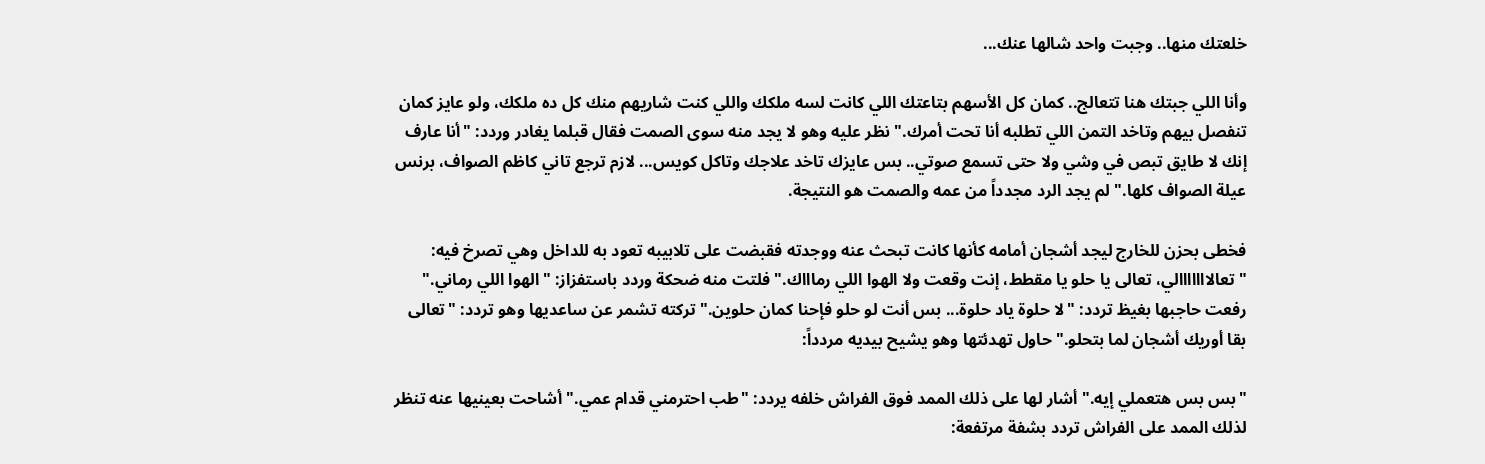خلعتك منها.. وجبت واحد شالها عنك...

وأنا اللي جبتك هنا تتعالج.. كمان كل الأسهم بتاعتك اللي كانت لسه ملكك واللي كنت شاريهم منك كل ده ملكك، ولو عايز كمان تنفصل بيهم وتاخد التمن اللي تطلبه أنا تحت أمرك." نظر عليه وهو لا يجد منه سوى الصمت فقال قبلما يغادر وردد: "أنا عارف إنك لا طايق تبص في وشي ولا حتى تسمع صوتي.. بس عايزك تاخد علاجك وتاكل كويس... لازم ترجع تاني كاظم الصواف، برنس عيلة الصواف كلها." لم يجد الرد مجدداً من عمه والصمت هو النتيجة.

فخطى بحزن للخارج ليجد أشجان أمامه كأنها كانت تبحث عنه ووجدته فقبضت على تلابيبه تعود به للداخل وهي تصرخ فيه: "تعالااااااالي، تعالى يا حلو يا مقطط، إنت وقعت ولا الهوا اللي رماااك." فلتت منه ضحكة وردد باستفزاز: "الهوا اللي رماني." رفعت حاجبها بغيظ تردد: "لا حلوة ياد حلوة... بس أنت لو حلو فإحنا كمان حلوين." تركته تشمر عن ساعديها وهو تردد: "تعالى بقا أوريك أشجان لما بتحلو." حاول تهدئتها وهو يشيح بيديه مردداً:

"بس بس هتعملي إيه." أشار لها على ذلك الممد فوق الفراش خلفه يردد: "طب احترمني قدام عمي." أشاحت بعينيها عنه تنظر لذلك الممد على الفراش تردد بشفة مرتفعة: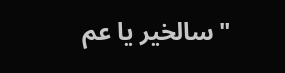"سالخير يا عم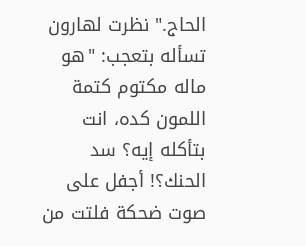الحاج." نظرت لهارون تسأله بتعجب: "هو ماله مكتوم كتمة اللمون كده، انت بتأكله إيه؟ سد الحنك؟! أجفل على صوت ضحكة فلتت من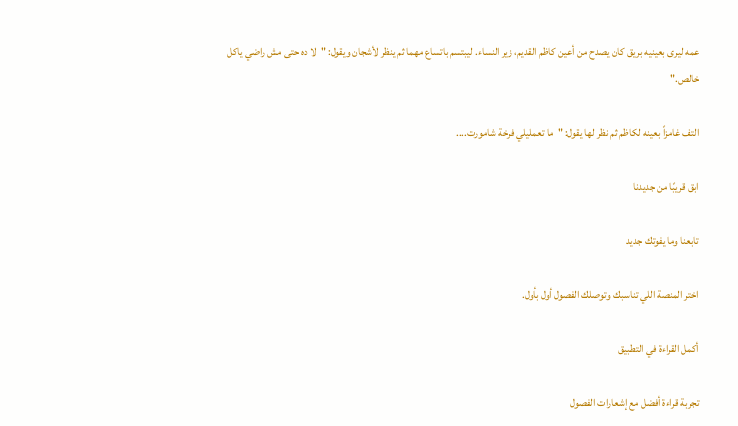عمه ليرى بعينيه بريق كان يصدح من أعين كاظم القديم، زير النساء. ليبتسم باتساع مهما ثم ينظر لأشجان ويقول: "لا ده حتى مش راضي ياكل خالص."

التف غامزاً بعينه لكاظم ثم نظر لها يقول: "ما تعمليلي فرخة شامورت....

ابق قريبًا من جديدنا

تابعنا وما يفوتك جديد

اختر المنصة اللي تناسبك وتوصلك الفصول أول بأول.

أكمل القراءة في التطبيق

تجربة قراءة أفضل مع إشعارات الفصول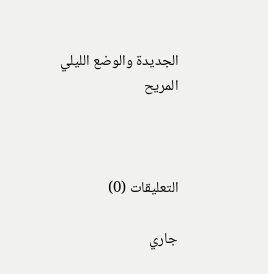الجديدة والوضع الليلي المريح



التعليقات (0)

جاري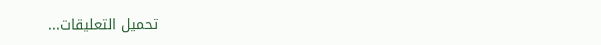تحميل التعليقات...